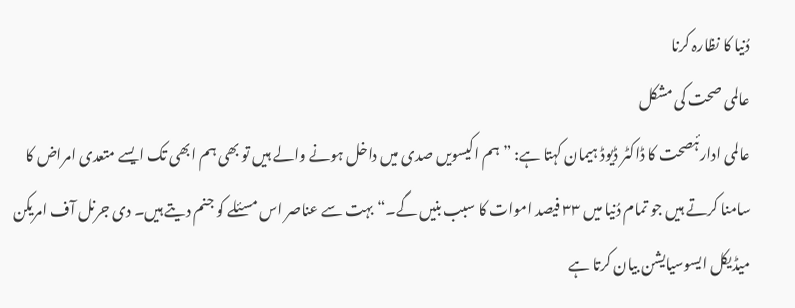دُنیا کا نظارہ کرنا
عالمی صحت کی مشکل
عالمی ادارۂصحت کا ڈاکٹر ڈیوڈ ہیمان کہتا ہے: ”ہم اکیسویں صدی میں داخل ہونے والے ہیں تو بھی ہم ابھی تک ایسے متعدی امراض کا سامنا کرتے ہیں جو تمام دُنیا میں ۳۳ فیصد اموات کا سبب بنیں گے۔“ بہت سے عناصر اس مسئلے کو جنم دیتے ہیں۔ دی جرنل آف امریکن میڈیکل ایسوسیایشن بیان کرتا ہے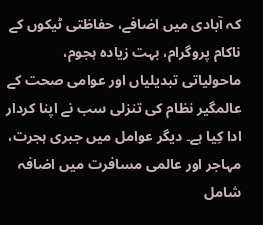کہ آبادی میں اضافے، حفاظتی ٹیکوں کے ناکام پروگرام، بہت زیادہ ہجوم، ماحولیاتی تبدیلیاں اور عوامی صحت کے عالمگیر نظام کی تنزلی سب نے اپنا کردار ادا کِیا ہے۔ دیگر عوامل میں جبری ہجرت، مہاجر اور عالمی مسافرت میں اضافہ شامل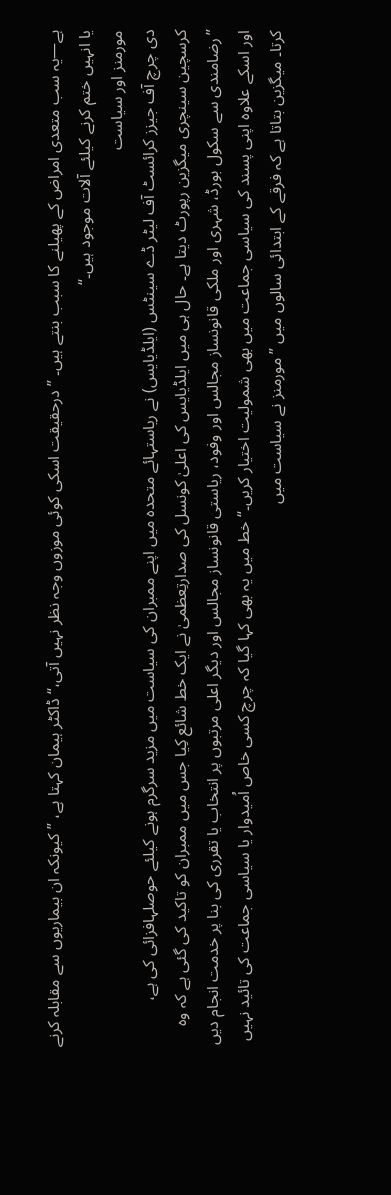ہے—یہ سب متعدی امراض کے پھیلنے کا سبب بنتے ہیں۔ ”درحقیقت اسکی کوئی موزوں وجہ نظر نہیں آتی،“ ڈاکٹر ہیمان کہتا ہے، ”کیونکہ ان بیماریوں سے مقابلہ کرنے یا انہیں ختم کرنے کیلئے آلات موجود ہیں۔“
مورمنز اور سیاست
دی چرچ آف جیزز کرائسٹ آف لیٹر ڈے سینٹس (ایلڈیایس) نے ریاستہائے متحدہ میں اپنے ممبران کی سیاست میں مزید سرگرم ہونے کیلئے حوصلہافزائی کی ہے، کرسچین سینچری میگزین رپورٹ دیتا ہے۔ حال ہی میں ایلڈیایس کی اعلیٰ کونسل کی صدارتِعظمیٰ نے ایک خط شائع کِیا جس میں ممبران کو تاکید کی گئی ہے کہ وہ ”رضامندی سے سکول بورڈ، شہری اور ملکی قانونساز مجالس اور وفود، ریاستی قانونساز مجالس اور دیگر اعلی مرتبوں پر انتخاب یا تقرری کی بنا پر خدمت انجام دیں اور اسکے علاوہ اپنی پسند کی سیاسی جماعت میں بھی شمولیت اختیار کریں۔“ خط میں یہ بھی کہا گیا کہ چرچ کسی خاص اُمیدوار یا سیاسی جماعت کی تائید نہیں کرتا۔ میگزین بتاتا ہے کہ فرقے کے ابتدائی سالوں میں ”مورمنز نے سیاست میں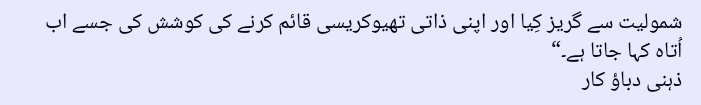شمولیت سے گریز کِیا اور اپنی ذاتی تھیوکریسی قائم کرنے کی کوشش کی جسے اب اُتاہ کہا جاتا ہے۔“
ذہنی دباؤ کار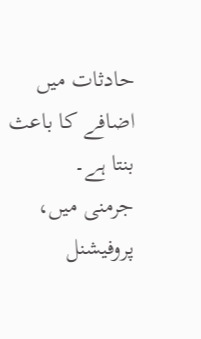حادثات میں اضافے کا باعث بنتا ہے۔
جرمنی میں، پروفیشنل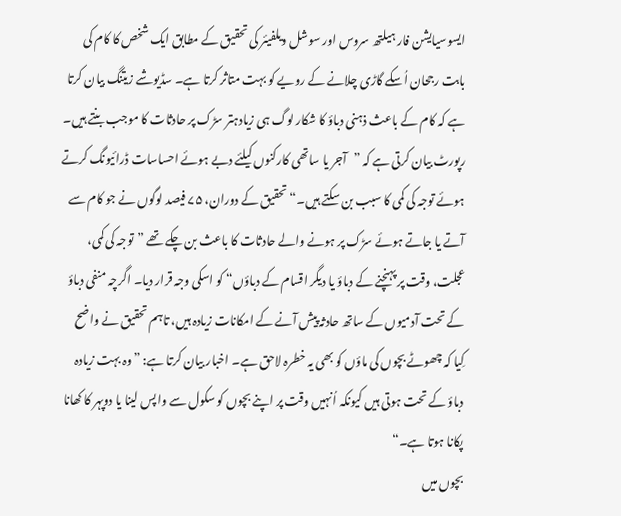ایسوسیایشن فار ہیلتھ سروس اور سوشل ویلفیئر کی تحقیق کے مطابق ایک شخص کا کام کی بابت رجحان اُسکے گاڑی چلانے کے رویے کو بہت متاثر کرتا ہے۔ سڈیوشے زیتنگ بیان کرتا ہے کہ کام کے باعث ذہنی دباؤ کا شکار لوگ ہی زیادہتر سڑک پر حادثات کا موجب بنتے ہیں۔ رپورٹ بیان کرتی ہے کہ ”آجر یا ساتھی کارکنوں کیلئے دبے ہوئے احساسات ڈرائیونگ کرتے ہوئے توجہ کی کمی کا سبب بن سکتے ہیں۔“ تحقیق کے دوران، ۷۵ فیصد لوگوں نے جو کام سے آتے یا جاتے ہوئے سڑک پر ہونے والے حادثات کا باعث بن چکے تھے ”توجہ کی کمی، عجلت، وقت پر پہنچنے کے دباؤ یا دیگر اقسام کے دباؤں“ کو اسکی وجہ قرار دیا۔ اگرچہ منفی دباؤ کے تحت آدمیوں کے ساتھ حادثہ پیش آنے کے امکانات زیادہ ہیں، تاہم تحقیق نے واضح کِیا کہ چھوٹے بچوں کی ماؤں کو بھی یہ خطرہ لاحق ہے۔ اخبار بیان کرتا ہے: ”وہ بہت زیادہ دباؤ کے تحت ہوتی ہیں کیونکہ اُنہیں وقت پر اپنے بچوں کو سکول سے واپس لینا یا دوپہر کا کھانا پکانا ہوتا ہے۔“
بچوں میں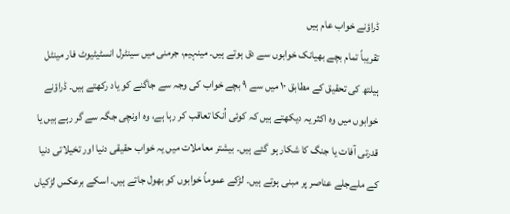ڈراؤنے خواب عام ہیں
تقریباً تمام بچے بھیانک خوابوں سے دق ہوتے ہیں۔ مینہیم، جرمنی میں سینٹرل انسٹیٹیوٹ فار مینٹل ہیلتھ کی تحقیق کے مطابق ۱۰ میں سے ۹ بچے خواب کی وجہ سے جاگنے کو یاد رکھتے ہیں۔ ڈراؤنے خوابوں میں وہ اکثر یہ دیکھتے ہیں کہ کوئی اُنکا تعاقب کر رہا ہے، وہ اونچی جگہ سے گر رہے ہیں یا قدرتی آفات یا جنگ کا شکار ہو گئے ہیں۔ بیشتر معاملات میں یہ خواب حقیقی دنیا اور تخیلاتی دنیا کے ملےجلے عناصر پر مبنی ہوتے ہیں۔ لڑکے عموماً خوابوں کو بھول جاتے ہیں۔ اسکے برعکس لڑکیاں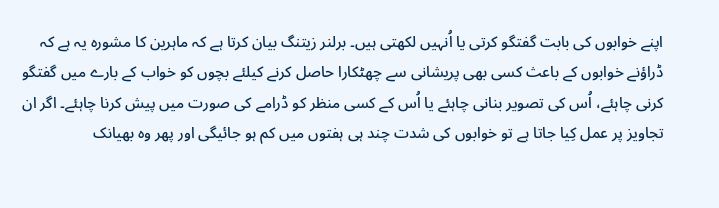اپنے خوابوں کی بابت گفتگو کرتی یا اُنہیں لکھتی ہیں۔ برلنر زیتنگ بیان کرتا ہے کہ ماہرین کا مشورہ یہ ہے کہ ڈراؤنے خوابوں کے باعث کسی بھی پریشانی سے چھٹکارا حاصل کرنے کیلئے بچوں کو خواب کے بارے میں گفتگو کرنی چاہئے، اُس کی تصویر بنانی چاہئے یا اُس کے کسی منظر کو ڈرامے کی صورت میں پیش کرنا چاہئے۔ اگر ان تجاویز پر عمل کِیا جاتا ہے تو خوابوں کی شدت چند ہی ہفتوں میں کم ہو جائیگی اور پھر وہ بھیانک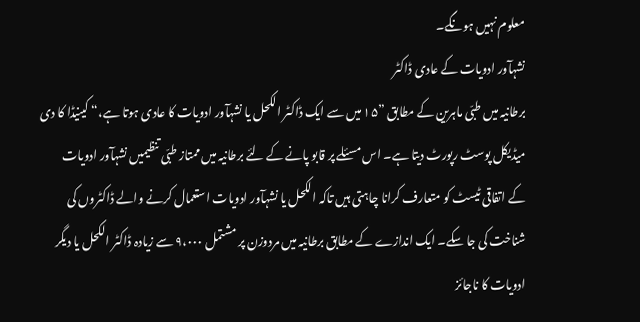معلوم نہیں ہونگے۔
نشہآور ادویات کے عادی ڈاکٹر
برطانیہ میں طبّی ماہرین کے مطابق ”۱۵ میں سے ایک ڈاکٹر الکحل یا نشہآور ادویات کا عادی ہوتا ہے،“ کینیڈا کا دی میڈیکل پوسٹ رپورٹ دیتا ہے۔ اس مسئلے پر قابو پانے کے لئے برطانیہ میں ممتاز طبّی تنظیمیں نشہآور ادویات کے اتفاقی ٹیسٹ کو متعارف کرانا چاہتی ہیں تاکہ الکحل یا نشہآور ادویات استعمال کرنے والے ڈاکٹروں کی شناخت کی جا سکے۔ ایک اندازے کے مطابق برطانیہ میں مردوزن پر مشتمل ۹،۰۰۰ سے زیادہ ڈاکٹر الکحل یا دیگر ادویات کا ناجائز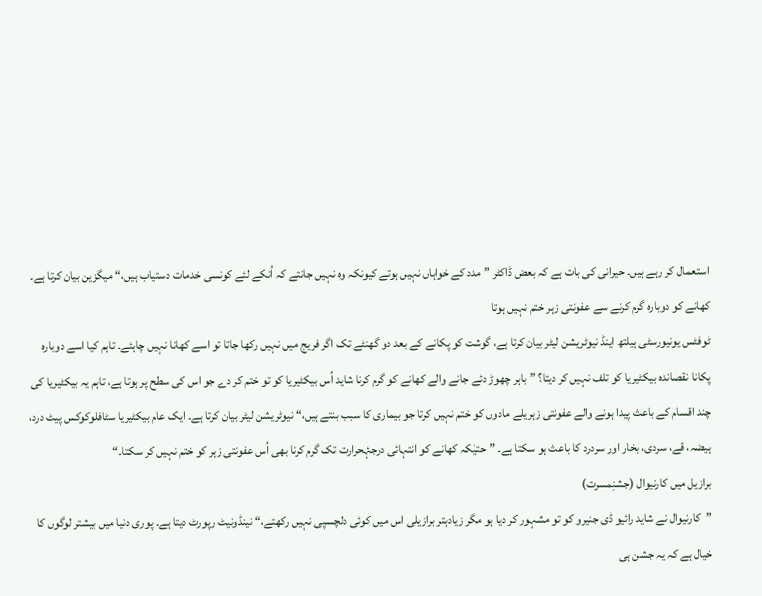استعمال کر رہے ہیں۔ حیرانی کی بات ہے کہ بعض ڈاکٹر ”مدد کے خواہاں نہیں ہوتے کیونکہ وہ نہیں جانتے کہ اُنکے لئے کونسی خدمات دستیاب ہیں،“ میگزین بیان کرتا ہے۔
کھانے کو دوبارہ گرم کرنے سے عفونتی زہر ختم نہیں ہوتا
ٹوفٹس یونیورسٹی ہیلتھ اینڈ نیوٹریشن لیٹر بیان کرتا ہے، گوشت کو پکانے کے بعد دو گھنٹے تک اگر فریج میں نہیں رکھا جاتا تو اسے کھانا نہیں چاہئے۔ تاہم کیا اسے دوبارہ پکانا نقصاندہ بیکٹیریا کو تلف نہیں کر دیتا؟ ”باہر چھوڑ دئے جانے والے کھانے کو گرم کرنا شاید اُس بیکٹیریا کو تو ختم کر دے جو اس کی سطح پر ہوتا ہے، تاہم یہ بیکٹیریا کی چند اقسام کے باعث پیدا ہونے والے عفونتی زہریلے مادوں کو ختم نہیں کرتا جو بیماری کا سبب بنتے ہیں،“ نیوٹریشن لیٹر بیان کرتا ہے۔ ایک عام بیکٹیریا سٹافلوکوکس پیٹ درد، ہیضہ، قے، سردی، بخار اور سردرد کا باعث ہو سکتا ہے۔ ”حتیٰکہ کھانے کو انتہائی درجۂحرارت تک گرم کرنا بھی اُس عفونتی زہر کو ختم نہیں کر سکتا۔“
برازیل میں کارنیوال (جشنِمسرت)
”کارنیوال نے شاید رائیو ڈی جنیرو کو تو مشہور کر دیا ہو مگر زیادہتر برازیلی اس میں کوئی دلچسپی نہیں رکھتے،“ نینڈونیٹ رپورٹ دیتا ہے۔ پوری دنیا میں بیشتر لوگوں کا خیال ہے کہ یہ جشن ہی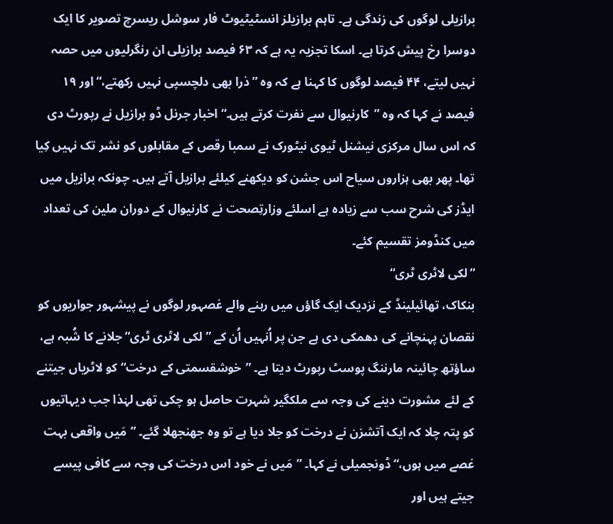برازیلی لوگوں کی زندگی ہے۔ تاہم برازیلز انسٹیٹیوٹ فار سوشل ریسرچ تصویر کا ایک دوسرا رخ پیش کرتا ہے۔ اسکا تجزیہ یہ ہے کہ ۶۳ فیصد برازیلی ان رنگرلیوں میں حصہ نہیں لیتے، ۴۴ فیصد لوگوں کا کہنا ہے کہ وہ ”ذرا بھی دلچسپی نہیں رکھتے،“ اور ۱۹ فیصد نے کہا کہ وہ ”کارنیوال سے نفرت کرتے ہیں۔“ اخبار جرنل ڈو برازیل نے رپورٹ دی کہ اس سال مرکزی نیشنل ٹیوی نیٹورک نے سمبا رقص کے مقابلوں کو نشر تک نہیں کِیا تھا۔ پھر بھی ہزاروں سیاح اس جشن کو دیکھنے کیلئے برازیل آتے ہیں۔ چونکہ برازیل میں ایڈز کی شرح سب سے زیادہ ہے اسلئے وزارتِصحت نے کارنیوال کے دوران ملین کی تعداد میں کنڈومز تقسیم کئے۔
”لکی لاٹری ٹری“
بنکاک، تھائیلینڈ کے نزدیک ایک گاؤں میں رہنے والے غصہور لوگوں نے پیشہور جواریوں کو نقصان پہنچانے کی دھمکی دی ہے جن پر اُنہیں اُن کے ”لکی لاٹری ٹری“ جلانے کا شُبہ ہے، ساؤتھ چائینہ مارننگ پوسٹ رپورٹ دیتا ہے۔ ”خوشقسمتی کے درخت“ کو لاٹریاں جیتنے کے لئے مشورت دینے کی وجہ سے ملکگیر شہرت حاصل ہو چکی تھی لہٰذا جب دیہاتیوں کو پتہ چلا کہ ایک آتشزن نے درخت کو جلا دیا ہے تو وہ جھنجھلا گئے۔ ”مَیں واقعی بہت غصے میں ہوں،“ ڈونجمیلی نے کہا۔ ”مَیں نے خود اس درخت کی وجہ سے کافی پیسے جیتے ہیں اور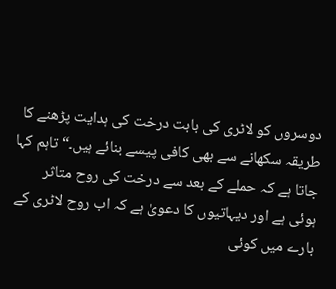دوسروں کو لاٹری کی بابت درخت کی ہدایت پڑھنے کا طریقہ سکھانے سے بھی کافی پیسے بنائے ہیں۔“ تاہم کہا جاتا ہے کہ حملے کے بعد سے درخت کی روح متاثر ہوئی ہے اور دیہاتیوں کا دعویٰ ہے کہ اب روح لاٹری کے بارے میں کوئی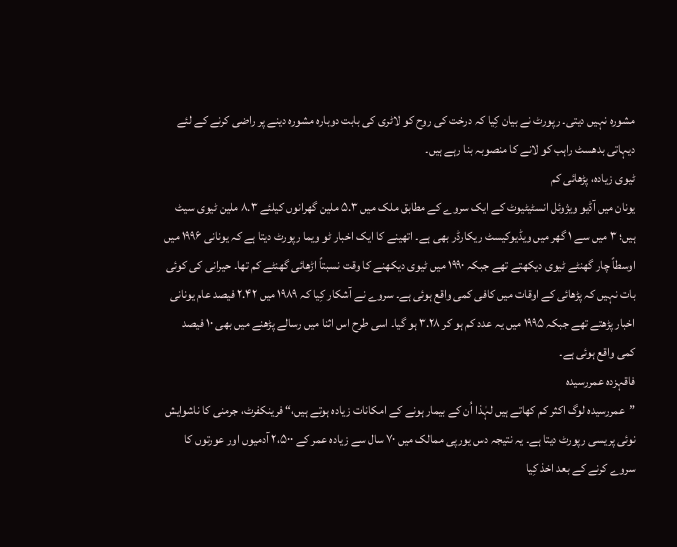مشورہ نہیں دیتی۔ رپورٹ نے بیان کِیا کہ درخت کی روح کو لاٹری کی بابت دوبارہ مشورہ دینے پر راضی کرنے کے لئے دیہاتی بدھسٹ راہب کو لانے کا منصوبہ بنا رہے ہیں۔
ٹیوی زیادہ، پڑھائی کم
یونان میں آڈیو ویژوئل انسٹیٹیوٹ کے ایک سروے کے مطابق ملک میں ۵.۳ ملین گھرانوں کیلئے ۸.۳ ملین ٹیوی سیٹ ہیں؛ ۳ میں سے ۱ گھر میں ویڈیوکیسٹ ریکارڈر بھی ہے۔ اتھینے کا ایک اخبار ٹو ویما رپورٹ دیتا ہے کہ یونانی ۱۹۹۶ میں اوسطاً چار گھنٹے ٹیوی دیکھتے تھے جبکہ ۱۹۹۰ میں ٹیوی دیکھنے کا وقت نسبتاً اڑھائی گھنٹے کم تھا۔ حیرانی کی کوئی بات نہیں کہ پڑھائی کے اوقات میں کافی کمی واقع ہوئی ہے۔ سروے نے آشکار کِیا کہ ۱۹۸۹ میں ۲.۴۲ فیصد عام یونانی اخبار پڑھتے تھے جبکہ ۱۹۹۵ میں یہ عدد کم ہو کر ۳.۲۸ ہو گیا۔ اسی طرح اس اثنا میں رسالے پڑھنے میں بھی ۱۰ فیصد کمی واقع ہوئی ہے۔
فاقہزدہ عمررسیدہ
”عمررسیدہ لوگ اکثر کم کھاتے ہیں لہٰذا اُن کے بیمار ہونے کے امکانات زیادہ ہوتے ہیں،“ فرینکفرٹ، جرمنی کا ناشوایش نوئی پریسی رپورٹ دیتا ہے۔ یہ نتیجہ دس یورپی ممالک میں ۷۰ سال سے زیادہ عمر کے ۲،۵۰۰ آدمیوں اور عورتوں کا سروے کرنے کے بعد اخذ کِیا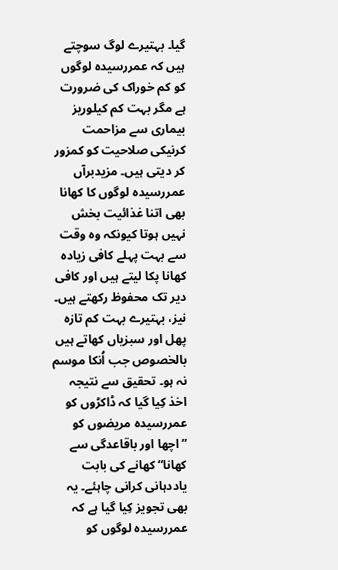گیا۔ بہتیرے لوگ سوچتے ہیں کہ عمررسیدہ لوگوں کو کم خوراک کی ضرورت ہے مگر بہت کم کیلوریز بیماری سے مزاحمت کرنیکی صلاحیت کو کمزور کر دیتی ہیں۔ مزیدبرآں عمررسیدہ لوگوں کا کھانا بھی اتنا غذائیت بخش نہیں ہوتا کیونکہ وہ وقت سے بہت پہلے کافی زیادہ کھانا پکا لیتے ہیں اور کافی دیر تک محفوظ رکھتے ہیں۔ نیز، بہتیرے بہت کم تازہ پھل اور سبزیاں کھاتے ہیں بالخصوص جب اُنکا موسم نہ ہو۔ تحقیق سے نتیجہ اخذ کِیا گیا کہ ڈاکڑوں کو عمررسیدہ مریضوں کو ”اچھا اور باقاعدگی سے کھانا“ کھانے کی بابت یاددہانی کرانی چاہئے۔ یہ بھی تجویز کِیا گیا ہے کہ عمررسیدہ لوگوں کو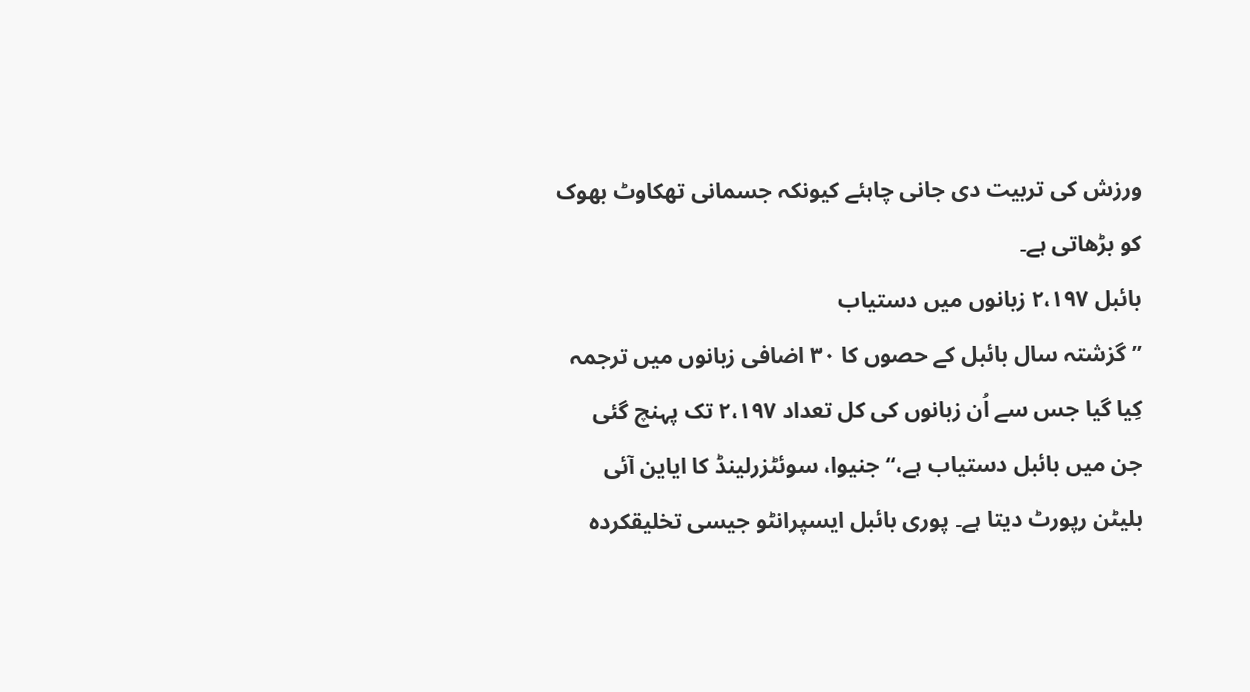ورزش کی تربیت دی جانی چاہئے کیونکہ جسمانی تھکاوٹ بھوک کو بڑھاتی ہے۔
بائبل ۲،۱۹۷ زبانوں میں دستیاب
”گزشتہ سال بائبل کے حصوں کا ۳۰ اضافی زبانوں میں ترجمہ کِیا گیا جس سے اُن زبانوں کی کل تعداد ۲،۱۹۷ تک پہنچ گئی جن میں بائبل دستیاب ہے،“ جنیوا، سوئٹزرلینڈ کا ایاین آئی بلیٹن رپورٹ دیتا ہے۔ پوری بائبل ایسپرانٹو جیسی تخلیقکردہ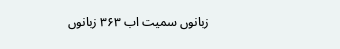زبانوں سمیت اب ۳۶۳ زبانوں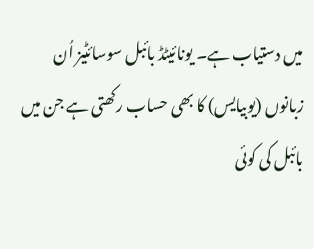میں دستیاب ہے۔ یونائیٹڈ بائبل سوسائٹیز اُن زبانوں (یوبیایس) کا بھی حساب رکھتی ہے جن میں بائبل کی کوئی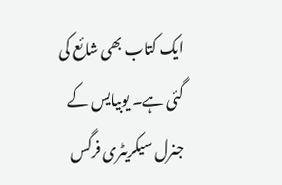ایک کتاب بھی شائع کی گئی ہے۔ یوبیایس کے جنرل سیکریٹری فرگس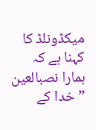میکڈونلڈ کا کہنا ہے کہ ہمارا نصبالعین ”خدا کے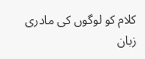کلام کو لوگوں کی مادری زبان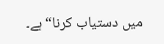میں دستیاب کرنا“ ہے۔